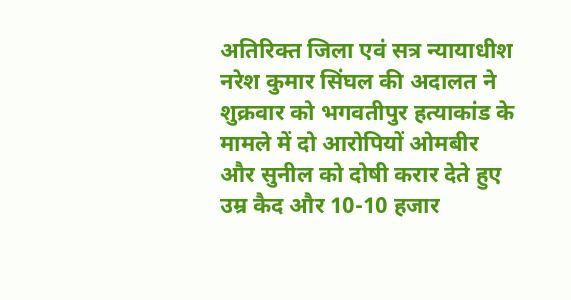अतिरिक्त जिला एवं सत्र न्यायाधीश नरेश कुमार सिंघल की अदालत ने शुक्रवार को भगवतीपुर हत्याकांड के मामले में दो आरोपियों ओमबीर और सुनील को दोषी करार देते हुए उम्र कैद और 10-10 हजार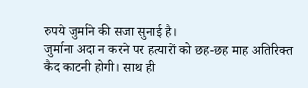रुपये जुर्माने की सजा सुनाई है।
जुर्माना अदा न करने पर हत्यारों को छह-छह माह अतिरिक्त कैद काटनी होगी। साथ ही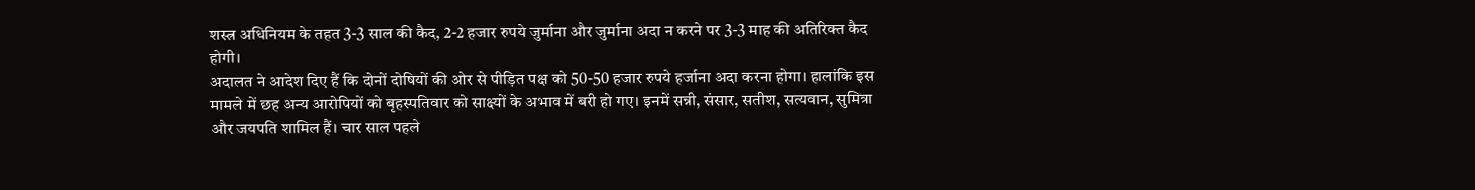शस्त्र अधिनियम के तहत 3-3 साल की कैद, 2-2 हजार रुपये जुर्माना और जुर्माना अदा न करने पर 3-3 माह की अतिरिक्त कैद होगी।
अदालत ने आदेश दिए हैं कि दोनों दोषियों की ओर से पीड़ित पक्ष को 50-50 हजार रुपये हर्जाना अदा करना होगा। हालांकि इस मामले में छह अन्य आरोपियों को बृहस्पतिवार को साक्ष्यों के अभाव में बरी हो गए। इनमें सन्नी, संसार, सतीश, सत्यवान, सुमित्रा और जयपति शामिल हैं। चार साल पहले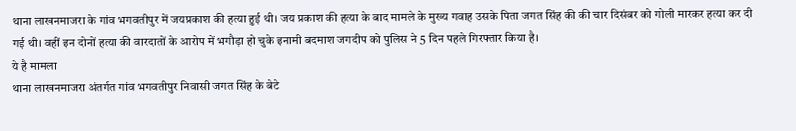थाना लाखनमाजरा के गांव भगवतीपुर में जयप्रकाश की हत्या हुई थी। जय प्रकाश की हत्या के बाद मामले के मुख्य गवाह उसके पिता जगत सिंह की की चार दिसंबर को गोली मारकर हत्या कर दी गई थी। वहीं इन दोनों हत्या की वारदातों के आरोप में भगौड़ा हो चुके इनामी बदमाश जगदीप को पुलिस ने 5 दिन पहले गिरफ्तार किया है।
ये है मामला
थाना लाखनमाजरा अंतर्गत गांव भगवतीपुर निवासी जगत सिंह के बेटे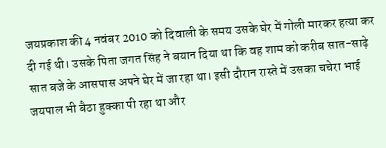जयप्रकाश की 4 नवंबर 2010 को दिवाली के समय उसके घेर में गोली मारकर हत्या कर दी गई थी। उसके पिता जगत सिंह ने बयान दिया था कि वह शाम को करीब सात-साढ़े सात बजे के आसपास अपने घेर में जा रहा था। इसी दौरान रास्ते में उसका चचेरा भाई जयपाल भी बैठा हुक्का पी रहा था और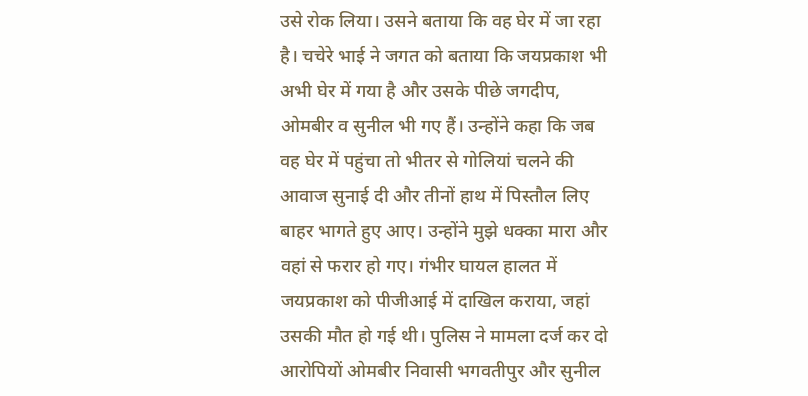उसे रोक लिया। उसने बताया कि वह घेर में जा रहा है। चचेरे भाई ने जगत को बताया कि जयप्रकाश भी अभी घेर में गया है और उसके पीछे जगदीप, ओमबीर व सुनील भी गए हैं। उन्होंने कहा कि जब वह घेर में पहुंचा तो भीतर से गोलियां चलने की आवाज सुनाई दी और तीनों हाथ में पिस्तौल लिए बाहर भागते हुए आए। उन्होंने मुझे धक्का मारा और वहां से फरार हो गए। गंभीर घायल हालत में जयप्रकाश को पीजीआई में दाखिल कराया, जहां उसकी मौत हो गई थी। पुलिस ने मामला दर्ज कर दो आरोपियों ओमबीर निवासी भगवतीपुर और सुनील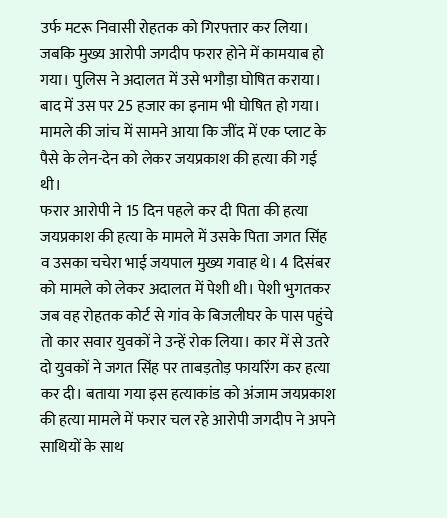उर्फ मटरू निवासी रोहतक को गिरफ्तार कर लिया। जबकि मुख्य आरोपी जगदीप फरार होने में कामयाब हो गया। पुलिस ने अदालत में उसे भगौड़ा घोषित कराया। बाद में उस पर 25 हजार का इनाम भी घोषित हो गया। मामले की जांच में सामने आया कि जींद में एक प्लाट के पैसे के लेन-देन को लेकर जयप्रकाश की हत्या की गई थी।
फरार आरोपी ने 15 दिन पहले कर दी पिता की हत्या
जयप्रकाश की हत्या के मामले में उसके पिता जगत सिंह व उसका चचेरा भाई जयपाल मुख्य गवाह थे। 4 दिसंबर को मामले को लेकर अदालत में पेशी थी। पेशी भुगतकर जब वह रोहतक कोर्ट से गांव के बिजलीघर के पास पहुंचे तो कार सवार युवकों ने उन्हें रोक लिया। कार में से उतरे दो युवकों ने जगत सिंह पर ताबड़तोड़ फायरिंग कर हत्या कर दी। बताया गया इस हत्याकांड को अंजाम जयप्रकाश की हत्या मामले में फरार चल रहे आरोपी जगदीप ने अपने साथियों के साथ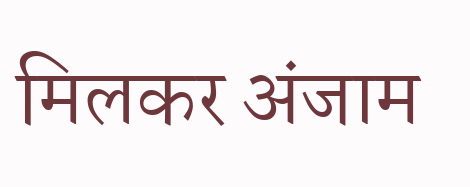मिलकर अंजाम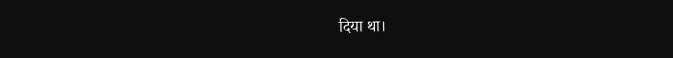दिया था।